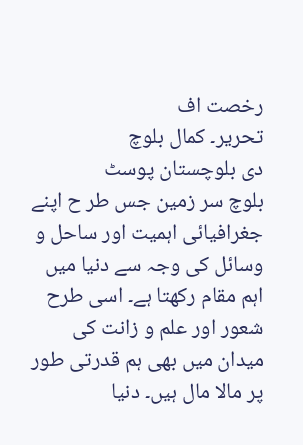رخصت اف
تحریر۔ کمال بلوچ
دی بلوچستان پوسٹ
بلوچ سر زمین جس طر ح اپنے جغرافیائی اہمیت اور ساحل و وسائل کی وجہ سے دنیا میں اہم مقام رکھتا ہے۔ اسی طرح شعور اور علم و زانت کی میدان میں بھی ہم قدرتی طور پر مالا مال ہیں۔ دنیا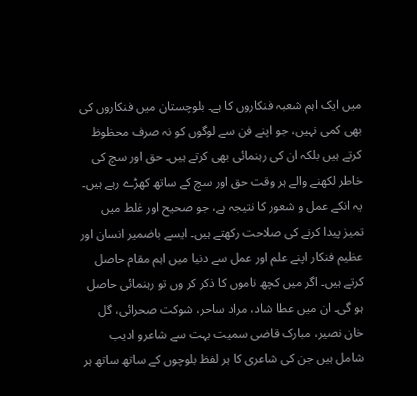میں ایک اہم شعبہ فنکاروں کا ہے۔ بلوچستان میں فنکاروں کی بھی کمی نہیں، جو اپنے فن سے لوگوں کو نہ صرف محظوظ کرتے ہیں بلکہ ان کی رہنمائی بھی کرتے ہیں۔ حق اور سچ کی خاطر لکھنے والے ہر وقت حق اور سچ کے ساتھ کھڑے رہے ہیں۔ یہ انکے عمل و شعور کا نتیجہ ہے، جو صحیح اور غلط میں تمیز پیدا کرنے کی صلاحت رکھتے ہیں۔ ایسے باضمیر انسان اور عظیم فنکار اپنے علم اور عمل سے دنیا میں اہم مقام حاصل کرتے ہیں۔ اگر میں کچھ ناموں کا ذکر کر وں تو رہنمائی حاصل ہو گی۔ ان میں عطا شاد، مراد ساحر، شوکت صحرائی، گل خان نصیر، مبارک قاضی سمیت بہت سے شاعرو ادیب شامل ہیں جن کی شاعری کا ہر لفظ بلوچوں کے ساتھ ساتھ ہر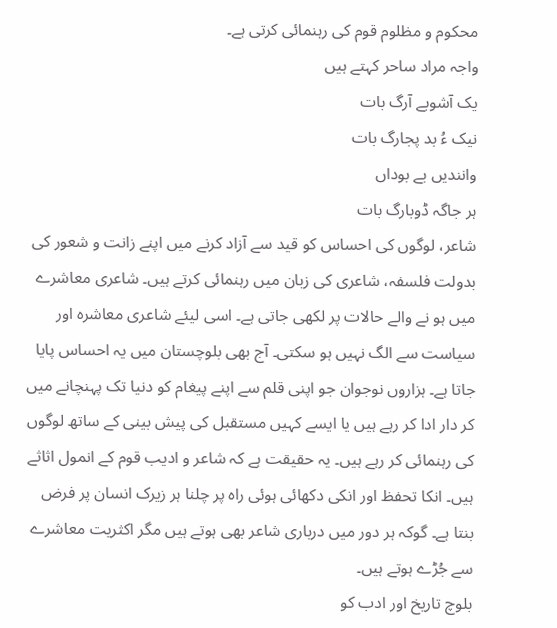محکوم و مظلوم قوم کی رہنمائی کرتی ہے۔
واجہ مراد ساحر کہتے ہیں
یک آشوبے آرگ بات
نیک ءُ بد پجارگ بات
وانندیں بے بوداں
ہر جاگہ ڈوبارگ بات
شاعر، لوگوں کی احساس کو قید سے آزاد کرنے میں اپنے زانت و شعور کی بدولت فلسفہ، شاعری کی زبان میں رہنمائی کرتے ہیں۔ شاعری معاشرے میں ہو نے والے حالات پر لکھی جاتی ہے۔ اسی لیئے شاعری معاشرہ اور سیاست سے الگ نہیں ہو سکتی۔ آج بھی بلوچستان میں یہ احساس پایا جاتا ہے۔ ہزاروں نوجوان جو اپنی قلم سے اپنے پیغام کو دنیا تک پہنچانے میں کر دار ادا کر رہے ہیں یا ایسے کہیں مستقبل کی پیش بینی کے ساتھ لوگوں کی رہنمائی کر رہے ہیں۔ یہ حقیقت ہے کہ شاعر و ادیب قوم کے انمول اثاثے ہیں۔ انکا تحفظ اور انکی دکھائی ہوئی راہ پر چلنا ہر زیرک انسان پر فرض بنتا ہے۔ گوکہ ہر دور میں درباری شاعر بھی ہوتے ہیں مگر اکثریت معاشرے سے جُڑے ہوتے ہیں۔
بلوچ تاریخ اور ادب کو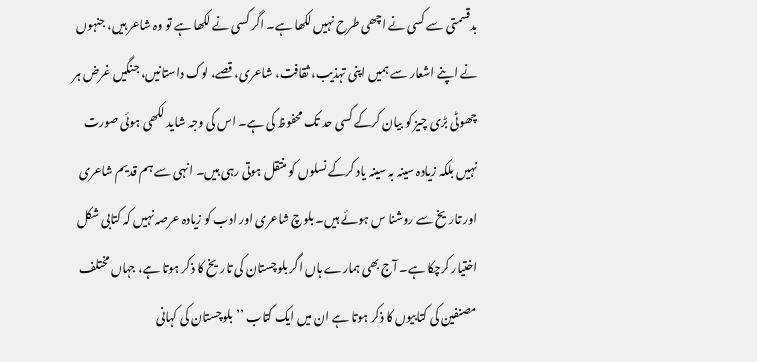بدقسمتی سے کسی نے اچھی طرح نہیں لکھا ہے۔ اگر کسی نے لکھا ہے تو وہ شاعر ہیں، جنہوں نے اپنے اشعار سے ہمیں اپنی تہذیب، ثقافت، شاعری، قصے، لوک داستانیں، جنگیں غرض ہر چھوٹی بڑی چیز کو بیان کرکے کسی حد تک محفوظ کی ہے۔ اس کی وجہ شاید لکھی ہوئی صورت نہیں بلکہ زیادہ سینہ بہ سینہ یاد کرکے نسلوں کو منتقل ہوتی رہی ہیں۔ انہی سے ہم قدیم شاعری اور تاریخ سے روشنا س ہوئے ہیں۔ بلوچ شاعری اور ادب کو زیادہ عرصہ نہیں کہ کتابی شکل اختیار کرچکا ہے۔ آج بھی ہمارے ہاں اگر بلوچستان کی تاریخ کا ذکر ہوتا ہے، جہاں مختلف مصنفین کی کتابیوں کا ذکر ہوتا ہے ان میں ایک کتاب ’’بلوچستان کی کہانی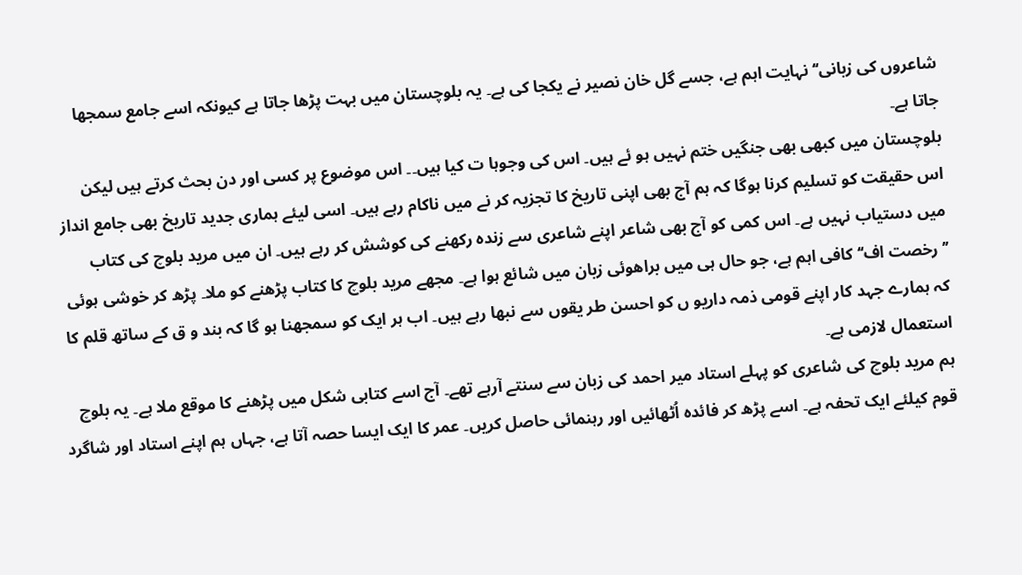شاعروں کی زبانی‘‘ نہایت اہم ہے، جسے گل خان نصیر نے یکجا کی ہے۔ یہ بلوچستان میں بہت پڑھا جاتا ہے کیونکہ اسے جامع سمجھا جاتا ہے۔
بلوچستان میں کبھی بھی جنگیں ختم نہیں ہو ئے ہیں۔ اس کی وجوہا ت کیا ہیں۔۔ اس موضوع پر کسی اور دن بحث کرتے ہیں لیکن اس حقیقت کو تسلیم کرنا ہوگا کہ ہم آج بھی اپنی تاریخ کا تجزیہ کر نے میں ناکام رہے ہیں۔ اسی لیئے ہماری جدید تاریخ بھی جامع انداز میں دستیاب نہیں ہے۔ اس کمی کو آج بھی شاعر اپنے شاعری سے زندہ رکھنے کی کوشش کر رہے ہیں۔ ان میں مرید بلوچ کی کتاب ’’رخصت اف‘‘ کافی اہم ہے، جو حال ہی میں براھوئی زبان میں شائع ہوا ہے۔ مجھے مرید بلوچ کا کتاب پڑھنے کو ملا۔ پڑھ کر خوشی ہوئی کہ ہمارے جہد کار اپنے قومی ذمہ داریو ں کو احسن طر یقوں سے نبھا رہے ہیں۔ اب ہر ایک کو سمجھنا ہو گا کہ بند و ق کے ساتھ قلم کا استعمال لازمی ہے۔
ہم مرید بلوچ کی شاعری کو پہلے استاد میر احمد کی زبان سے سنتے آرہے تھے۔ آج اسے کتابی شکل میں پڑھنے کا موقع ملا ہے۔ یہ بلوچ قوم کیلئے ایک تحفہ ہے۔ اسے پڑھ کر فائدہ اُٹھائیں اور رہنمائی حاصل کریں۔ عمر کا ایک ایسا حصہ آتا ہے، جہاں ہم اپنے استاد اور شاگرد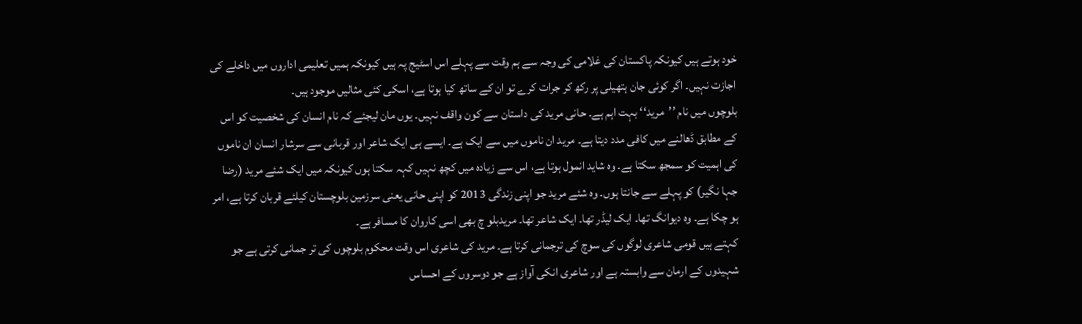خود ہوتے ہیں کیونکہ پاکستان کی غلامی کی وجہ سے ہم وقت سے پہلے اس اسٹیج پہ ہیں کیونکہ ہمیں تعلیمی اداروں میں داخلے کی اجازت نہیں۔ اگر کوئی جان ہتھیلی پر رکھ کر جرات کرے تو ان کے ساتھ کیا ہوتا ہے، اسکی کئی مثالیں موجود ہیں۔
بلوچوں میں نام ’’مرید‘‘ بہت اہم ہے۔ حانی مرید کی داستان سے کون واقف نہیں۔ یوں مان لیجئے کہ نام انسان کی شخصیت کو اس کے مطابق ڈھالنے میں کافی مدد دیتا ہے۔ مرید ان ناموں میں سے ایک ہے۔ ایسے ہی ایک شاعر اور قربانی سے سرشار انسان ان ناموں کی اہمیت کو سمجھ سکتا ہے۔ وہ شاید انمول ہوتا ہے، اس سے زیادہ میں کچھ نہیں کہہ سکتا ہوں کیونکہ میں ایک شئے مرید (رضا جہا نگیر) کو پہلے سے جانتا ہوں۔ وہ شئے مرید جو اپنی زندگی 2013 کو اپنی حانی یعنی سرزمین بلوچستان کیلئے قربان کرتا ہے، امر ہو چکا ہے۔ وہ دیوانگ تھا۔ ایک لیڈر تھا۔ ایک شاعر تھا۔ مریدبلو چ بھی اسی کاروان کا مسافر ہے۔
کہتے ہیں قومی شاعری لوگوں کی سوچ کی ترجمانی کرتا ہے۔ مرید کی شاعری اس وقت محکوم بلوچوں کی تر جمانی کرتی ہے جو شہیدوں کے ارمان سے وابستہ ہے اور شاعری انکی آواز ہے جو دوسروں کے احساس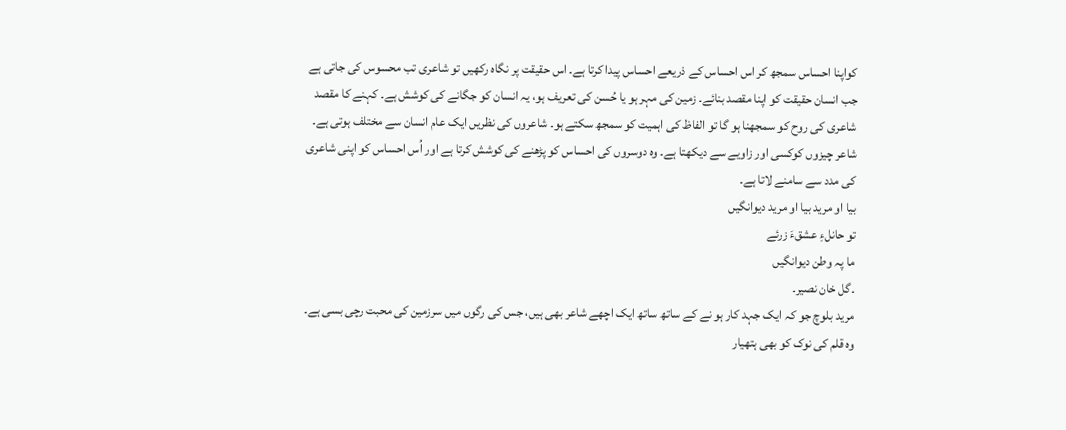کواپنا احساس سمجھ کر اس احساس کے ذریعے احساس پیدا کرتا ہے۔ اس حقیقت پر نگاہ رکھیں تو شاعری تب محسوس کی جاتی ہے جب انسان حقیقت کو اپنا مقصد بنائے۔ زمین کی مہر ہو یا حُسن کی تعریف ہو، یہ انسان کو جگانے کی کوشش ہے۔ کہنے کا مقصد شاعری کی روح کو سمجھنا ہو گا تو الفاظ کی اہمیت کو سمجھ سکتے ہو۔ شاعروں کی نظریں ایک عام انسان سے مختلف ہوتی ہے۔ شاعر چیزوں کوکسی اور زاویے سے دیکھتا ہے۔ وہ دوسروں کی احساس کو پڑھنے کی کوشش کرتا ہے اور اُس احساس کو اپنی شاعری کی مدد سے سامنے لاتا ہے۔
بیا او مرید بیا او مرید دیوانگیں
تو حانلءِ عشقءَ زرئے
ما پہ وطن دیوانگیں
۔گل خان نصیر۔
مرید بلوچ جو کہ ایک جہد کار ہو نے کے ساتھ ساتھ ایک اچھے شاعر بھی ہیں، جس کی رگوں میں سرزمین کی محبت رچی بسی ہے۔ وہ قلم کی نوک کو بھی ہتھیار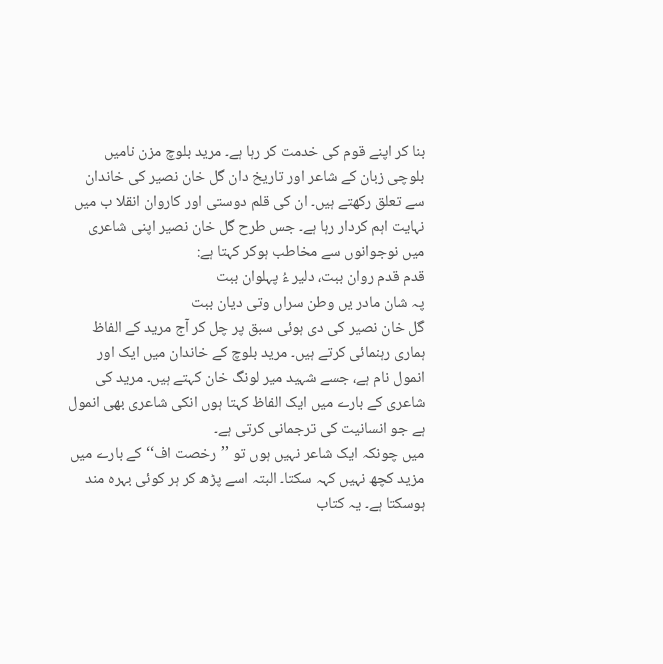بنا کر اپنے قوم کی خدمت کر رہا ہے۔ مرید بلوچ مزن نامیں بلوچی زبان کے شاعر اور تاریخ دان گل خان نصیر کی خاندان سے تعلق رکھتے ہیں۔ ان کی قلم دوستی اور کاروان انقلا ب میں نہایت اہم کردار رہا ہے۔ جس طرح گل خان نصیر اپنی شاعری میں نوجوانوں سے مخاطب ہوکر کہتا ہے:
قدم قدم روان ببت، دلیر ءُ پہلوان ببت
پہ شان مادر یں وطن سراں وتی دیان ببت
گل خان نصیر کی دی ہوئی سبق پر چل کر آج مرید کے الفاظ ہماری رہنمائی کرتے ہیں۔ مرید بلوچ کے خاندان میں ایک اور انمول نام ہے، جسے شہید میر لونگ خان کہتے ہیں۔ مرید کی شاعری کے بارے میں ایک الفاظ کہتا ہوں انکی شاعری بھی انمول ہے جو انسانیت کی ترجمانی کرتی ہے۔
میں چونکہ ایک شاعر نہیں ہوں تو ’’رخصت اف‘‘ کے بارے میں مزید کچھ نہیں کہہ سکتا۔ البتہ اسے پڑھ کر ہر کوئی بہرہ مند ہوسکتا ہے۔ یہ کتاب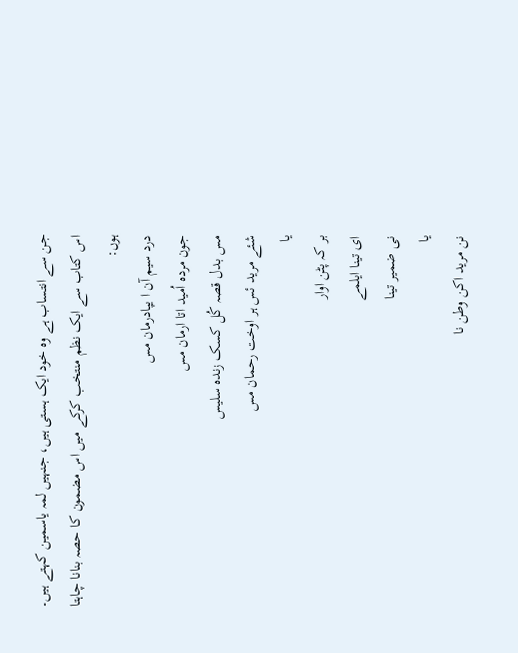جن سے انتساب ہے وہ خود ایک ہستی ہیں، جنہیں لمہ یاسمین کہتے ہیں۔ اس کتاب سے ایک نظم منتخب کرکے میں اس مضمون کا حصہ بنانا چاہتا ہوں:
درد سیم آن ا یپادرمان مس
جون مردہ اُمید اتا ارمان مس
مس بدل قصہ کُل کسک زندہ سلیس
شئے مرید ئس ہر اوخت رحمان مس
یا
بر کہ پٹن اوار
ای تینا ایلمے
نی ضمیر تینا
یا
نن مرید اکن وطن نا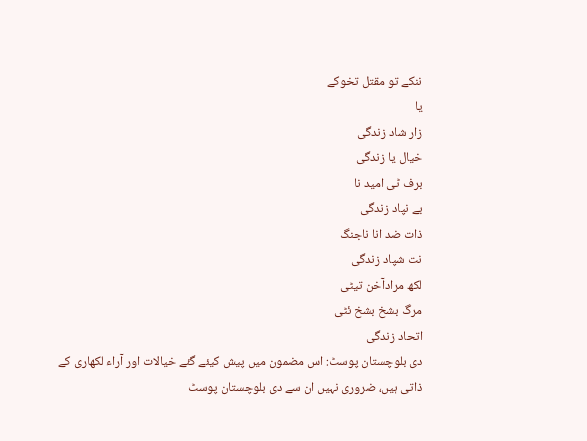ننکے تو مقتل تخوکے
یا
زار شاد زندگی
خیال یا زندگی
برف ٹی امید نا
بے نپاد زندگی
ذات ضد انا ناجنگ
نت شپاد زندگی
لکھ مرادآخن تیٹی
مرگ بشخ بشخ ئٹی
اتحاد زندگی
دی بلوچستان پوسٹ: اس مضمون میں پیش کیئے گئے خیالات اور آراء لکھاری کے ذاتی ہیں، ضروری نہیں ان سے دی بلوچستان پوسٹ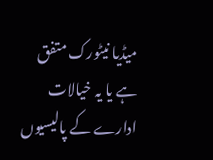میڈیا نیٹورک متفق ہے یا یہ خیالات ادارے کے پالیسیوں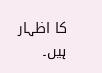کا اظہار ہیں۔